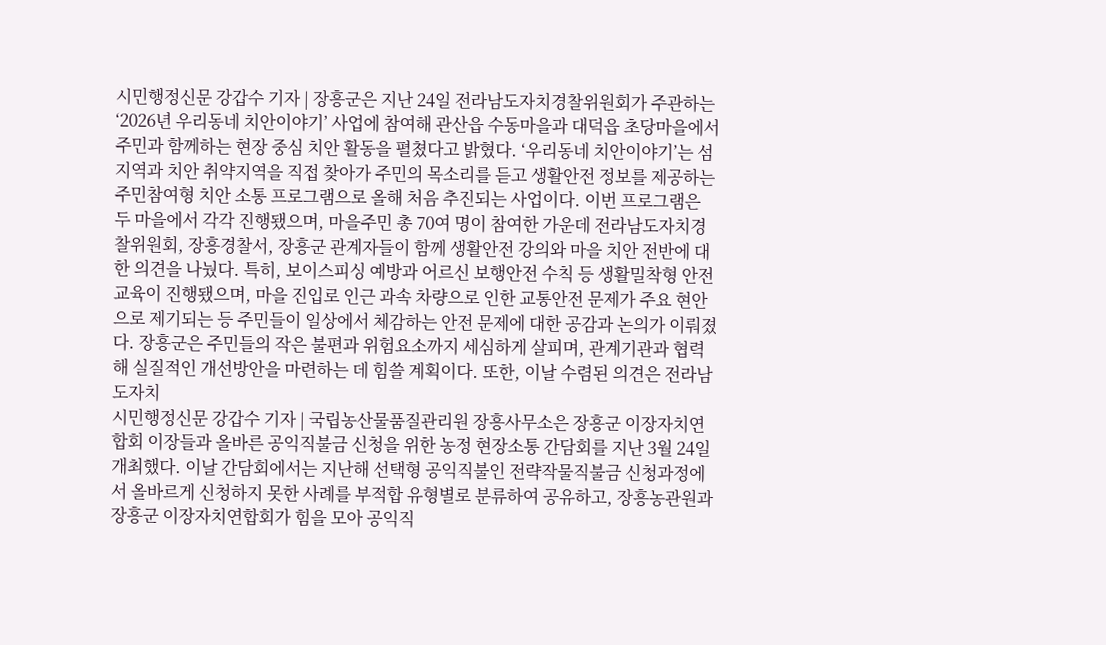시민행정신문 강갑수 기자 | 장흥군은 지난 24일 전라남도자치경찰위원회가 주관하는 ‘2026년 우리동네 치안이야기’ 사업에 참여해 관산읍 수동마을과 대덕읍 초당마을에서 주민과 함께하는 현장 중심 치안 활동을 펼쳤다고 밝혔다. ‘우리동네 치안이야기’는 섬 지역과 치안 취약지역을 직접 찾아가 주민의 목소리를 듣고 생활안전 정보를 제공하는 주민참여형 치안 소통 프로그램으로 올해 처음 추진되는 사업이다. 이번 프로그램은 두 마을에서 각각 진행됐으며, 마을주민 총 70여 명이 참여한 가운데 전라남도자치경찰위원회, 장흥경찰서, 장흥군 관계자들이 함께 생활안전 강의와 마을 치안 전반에 대한 의견을 나눴다. 특히, 보이스피싱 예방과 어르신 보행안전 수칙 등 생활밀착형 안전교육이 진행됐으며, 마을 진입로 인근 과속 차량으로 인한 교통안전 문제가 주요 현안으로 제기되는 등 주민들이 일상에서 체감하는 안전 문제에 대한 공감과 논의가 이뤄졌다. 장흥군은 주민들의 작은 불편과 위험요소까지 세심하게 살피며, 관계기관과 협력해 실질적인 개선방안을 마련하는 데 힘쓸 계획이다. 또한, 이날 수렴된 의견은 전라남도자치
시민행정신문 강갑수 기자 | 국립농산물품질관리원 장흥사무소은 장흥군 이장자치연합회 이장들과 올바른 공익직불금 신청을 위한 농정 현장소통 간담회를 지난 3월 24일 개최했다. 이날 간담회에서는 지난해 선택형 공익직불인 전략작물직불금 신청과정에서 올바르게 신청하지 못한 사례를 부적합 유형별로 분류하여 공유하고, 장흥농관원과 장흥군 이장자치연합회가 힘을 모아 공익직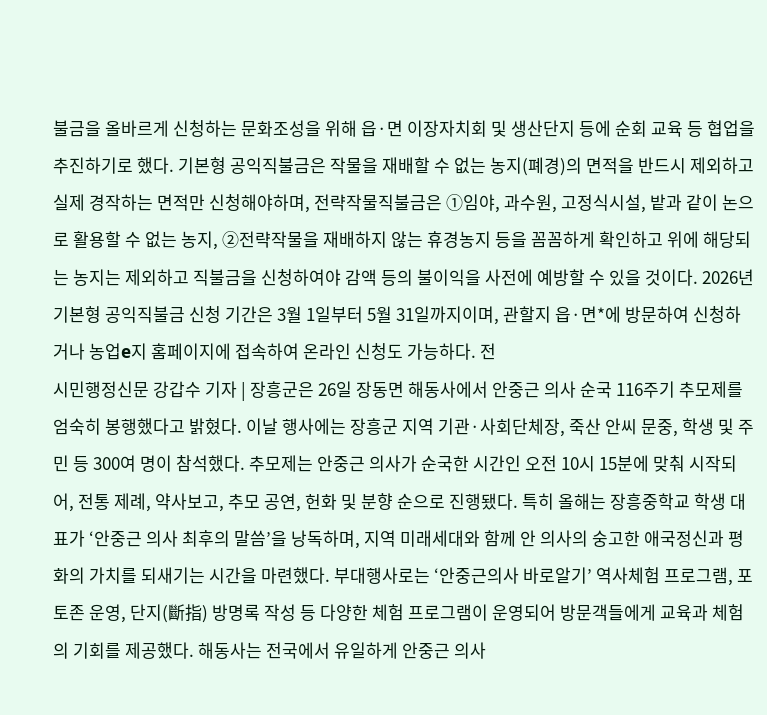불금을 올바르게 신청하는 문화조성을 위해 읍·면 이장자치회 및 생산단지 등에 순회 교육 등 협업을 추진하기로 했다. 기본형 공익직불금은 작물을 재배할 수 없는 농지(폐경)의 면적을 반드시 제외하고 실제 경작하는 면적만 신청해야하며, 전략작물직불금은 ①임야, 과수원, 고정식시설, 밭과 같이 논으로 활용할 수 없는 농지, ②전략작물을 재배하지 않는 휴경농지 등을 꼼꼼하게 확인하고 위에 해당되는 농지는 제외하고 직불금을 신청하여야 감액 등의 불이익을 사전에 예방할 수 있을 것이다. 2026년 기본형 공익직불금 신청 기간은 3월 1일부터 5월 31일까지이며, 관할지 읍·면*에 방문하여 신청하거나 농업e지 홈페이지에 접속하여 온라인 신청도 가능하다. 전
시민행정신문 강갑수 기자 | 장흥군은 26일 장동면 해동사에서 안중근 의사 순국 116주기 추모제를 엄숙히 봉행했다고 밝혔다. 이날 행사에는 장흥군 지역 기관·사회단체장, 죽산 안씨 문중, 학생 및 주민 등 300여 명이 참석했다. 추모제는 안중근 의사가 순국한 시간인 오전 10시 15분에 맞춰 시작되어, 전통 제례, 약사보고, 추모 공연, 헌화 및 분향 순으로 진행됐다. 특히 올해는 장흥중학교 학생 대표가 ‘안중근 의사 최후의 말씀’을 낭독하며, 지역 미래세대와 함께 안 의사의 숭고한 애국정신과 평화의 가치를 되새기는 시간을 마련했다. 부대행사로는 ‘안중근의사 바로알기’ 역사체험 프로그램, 포토존 운영, 단지(斷指) 방명록 작성 등 다양한 체험 프로그램이 운영되어 방문객들에게 교육과 체험의 기회를 제공했다. 해동사는 전국에서 유일하게 안중근 의사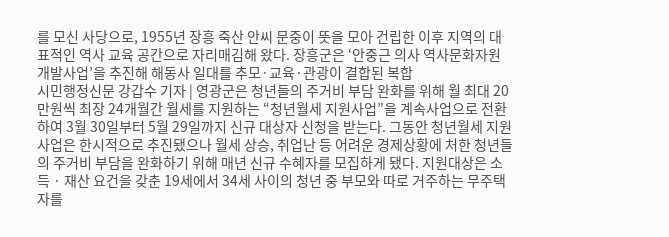를 모신 사당으로, 1955년 장흥 죽산 안씨 문중이 뜻을 모아 건립한 이후 지역의 대표적인 역사 교육 공간으로 자리매김해 왔다. 장흥군은 ‘안중근 의사 역사문화자원 개발사업’을 추진해 해동사 일대를 추모·교육·관광이 결합된 복합
시민행정신문 강갑수 기자 | 영광군은 청년들의 주거비 부담 완화를 위해 월 최대 20만원씩 최장 24개월간 월세를 지원하는 “청년월세 지원사업”을 계속사업으로 전환하여 3월 30일부터 5월 29일까지 신규 대상자 신청을 받는다. 그동안 청년월세 지원사업은 한시적으로 추진됐으나 월세 상승, 취업난 등 어려운 경제상황에 처한 청년들의 주거비 부담을 완화하기 위해 매년 신규 수혜자를 모집하게 됐다. 지원대상은 소득 · 재산 요건을 갖춘 19세에서 34세 사이의 청년 중 부모와 따로 거주하는 무주택자를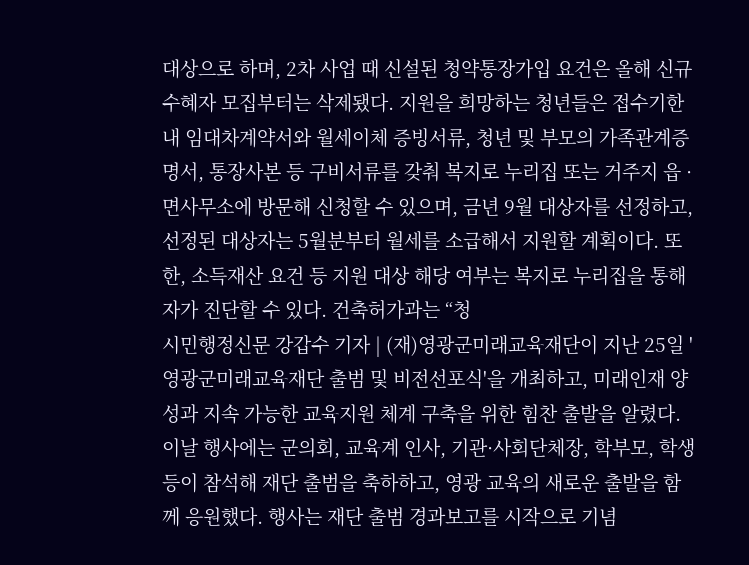대상으로 하며, 2차 사업 때 신설된 청약통장가입 요건은 올해 신규수혜자 모집부터는 삭제됐다. 지원을 희망하는 청년들은 접수기한 내 임대차계약서와 월세이체 증빙서류, 청년 및 부모의 가족관계증명서, 통장사본 등 구비서류를 갖춰 복지로 누리집 또는 거주지 읍 · 면사무소에 방문해 신청할 수 있으며, 금년 9월 대상자를 선정하고, 선정된 대상자는 5월분부터 월세를 소급해서 지원할 계획이다. 또한, 소득재산 요건 등 지원 대상 해당 여부는 복지로 누리집을 통해 자가 진단할 수 있다. 건축허가과는 “청
시민행정신문 강갑수 기자 | (재)영광군미래교육재단이 지난 25일 '영광군미래교육재단 출범 및 비전선포식'을 개최하고, 미래인재 양성과 지속 가능한 교육지원 체계 구축을 위한 힘찬 출발을 알렸다. 이날 행사에는 군의회, 교육계 인사, 기관·사회단체장, 학부모, 학생 등이 참석해 재단 출범을 축하하고, 영광 교육의 새로운 출발을 함께 응원했다. 행사는 재단 출범 경과보고를 시작으로 기념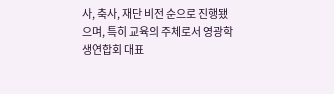사, 축사, 재단 비전 순으로 진행됐으며, 특히 교육의 주체로서 영광학생연합회 대표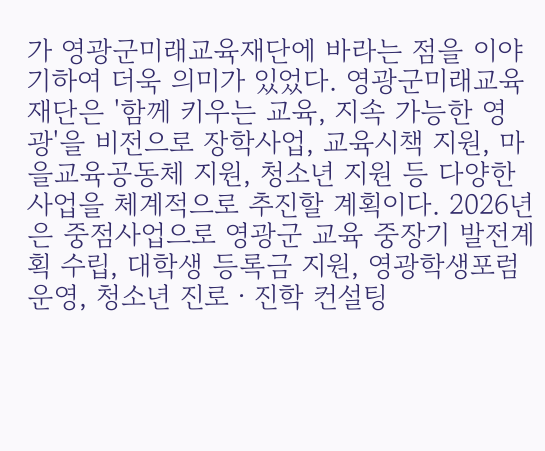가 영광군미래교육재단에 바라는 점을 이야기하여 더욱 의미가 있었다. 영광군미래교육재단은 '함께 키우는 교육, 지속 가능한 영광'을 비전으로 장학사업, 교육시책 지원, 마을교육공동체 지원, 청소년 지원 등 다양한 사업을 체계적으로 추진할 계획이다. 2026년은 중점사업으로 영광군 교육 중장기 발전계획 수립, 대학생 등록금 지원, 영광학생포럼 운영, 청소년 진로ㆍ진학 컨설팅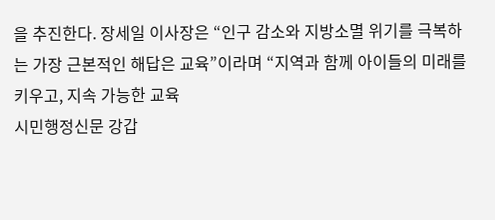을 추진한다. 장세일 이사장은 “인구 감소와 지방소멸 위기를 극복하는 가장 근본적인 해답은 교육”이라며 “지역과 함께 아이들의 미래를 키우고, 지속 가능한 교육
시민행정신문 강갑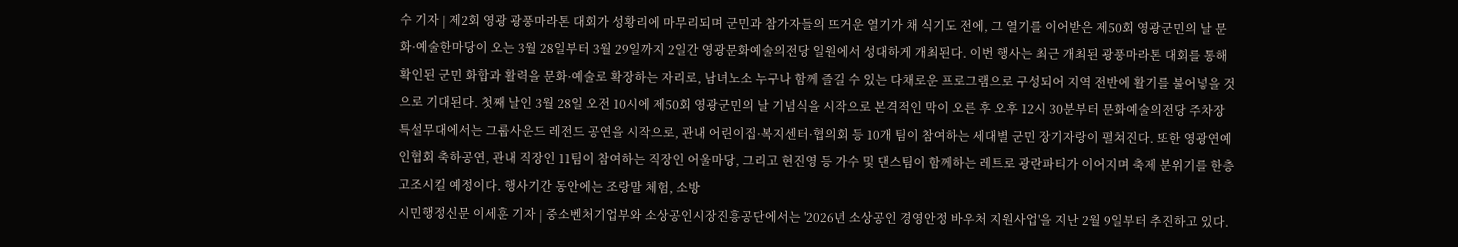수 기자 | 제2회 영광 광풍마라톤 대회가 성황리에 마무리되며 군민과 참가자들의 뜨거운 열기가 채 식기도 전에, 그 열기를 이어받은 제50회 영광군민의 날 문화·예술한마당이 오는 3월 28일부터 3월 29일까지 2일간 영광문화예술의전당 일원에서 성대하게 개최된다. 이번 행사는 최근 개최된 광풍마라톤 대회를 통해 확인된 군민 화합과 활력을 문화·예술로 확장하는 자리로, 남녀노소 누구나 함께 즐길 수 있는 다채로운 프로그램으로 구성되어 지역 전반에 활기를 불어넣을 것으로 기대된다. 첫째 날인 3월 28일 오전 10시에 제50회 영광군민의 날 기념식을 시작으로 본격적인 막이 오른 후 오후 12시 30분부터 문화예술의전당 주차장 특설무대에서는 그룹사운드 레전드 공연을 시작으로, 관내 어린이집·복지센터·협의회 등 10개 팀이 참여하는 세대별 군민 장기자랑이 펼쳐진다. 또한 영광연예인협회 축하공연, 관내 직장인 11팀이 참여하는 직장인 어울마당, 그리고 현진영 등 가수 및 댄스팀이 함께하는 레트로 광란파티가 이어지며 축제 분위기를 한층 고조시킬 예정이다. 행사기간 동안에는 조랑말 체험, 소방
시민행정신문 이세훈 기자 | 중소벤처기업부와 소상공인시장진흥공단에서는 '2026년 소상공인 경영안정 바우처 지원사업'을 지난 2월 9일부터 추진하고 있다.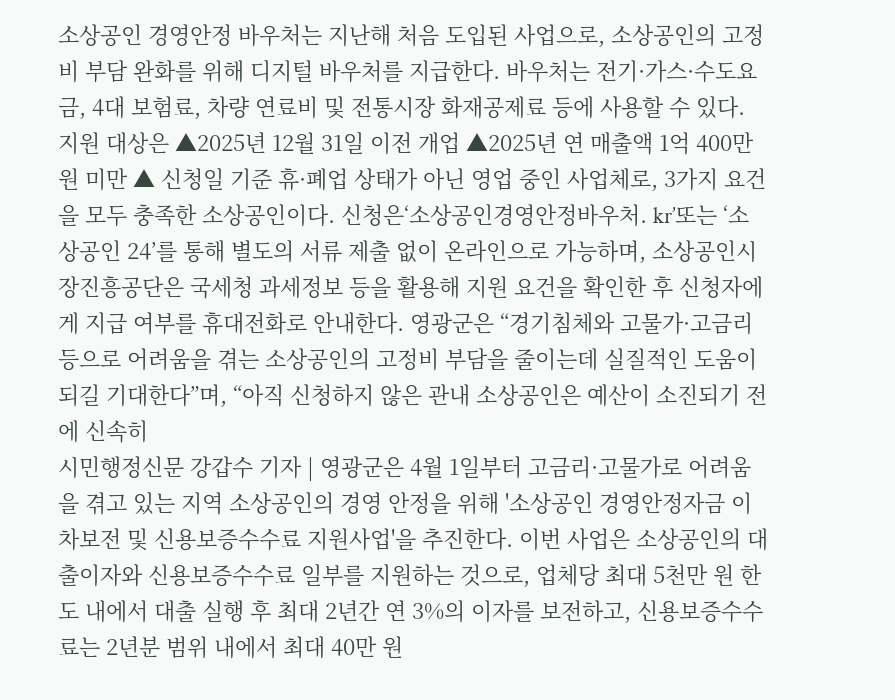소상공인 경영안정 바우처는 지난해 처음 도입된 사업으로, 소상공인의 고정비 부담 완화를 위해 디지털 바우처를 지급한다. 바우처는 전기·가스·수도요금, 4대 보험료, 차량 연료비 및 전통시장 화재공제료 등에 사용할 수 있다. 지원 대상은 ▲2025년 12월 31일 이전 개업 ▲2025년 연 매출액 1억 400만 원 미만 ▲ 신청일 기준 휴·폐업 상태가 아닌 영업 중인 사업체로, 3가지 요건을 모두 충족한 소상공인이다. 신청은‘소상공인경영안정바우처. kr’또는 ‘소상공인 24’를 통해 별도의 서류 제출 없이 온라인으로 가능하며, 소상공인시장진흥공단은 국세청 과세정보 등을 활용해 지원 요건을 확인한 후 신청자에게 지급 여부를 휴대전화로 안내한다. 영광군은 “경기침체와 고물가·고금리 등으로 어려움을 겪는 소상공인의 고정비 부담을 줄이는데 실질적인 도움이 되길 기대한다”며, “아직 신청하지 않은 관내 소상공인은 예산이 소진되기 전에 신속히
시민행정신문 강갑수 기자 | 영광군은 4월 1일부터 고금리·고물가로 어려움을 겪고 있는 지역 소상공인의 경영 안정을 위해 '소상공인 경영안정자금 이차보전 및 신용보증수수료 지원사업'을 추진한다. 이번 사업은 소상공인의 대출이자와 신용보증수수료 일부를 지원하는 것으로, 업체당 최대 5천만 원 한도 내에서 대출 실행 후 최대 2년간 연 3%의 이자를 보전하고, 신용보증수수료는 2년분 범위 내에서 최대 40만 원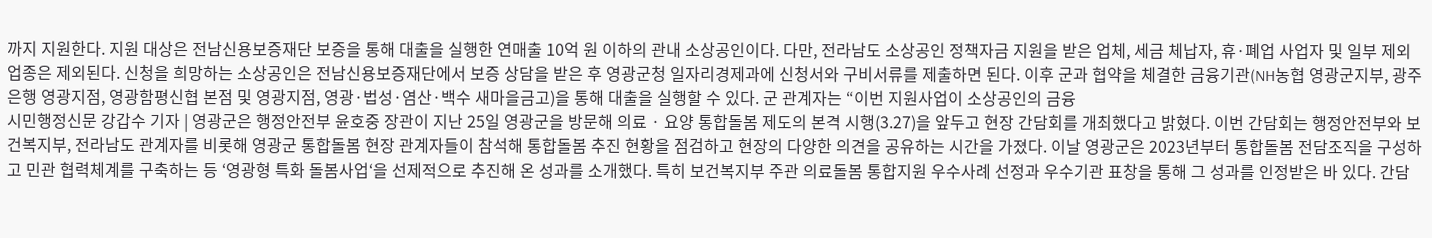까지 지원한다. 지원 대상은 전남신용보증재단 보증을 통해 대출을 실행한 연매출 10억 원 이하의 관내 소상공인이다. 다만, 전라남도 소상공인 정책자금 지원을 받은 업체, 세금 체납자, 휴·폐업 사업자 및 일부 제외 업종은 제외된다. 신청을 희망하는 소상공인은 전남신용보증재단에서 보증 상담을 받은 후 영광군청 일자리경제과에 신청서와 구비서류를 제출하면 된다. 이후 군과 협약을 체결한 금융기관(NH농협 영광군지부, 광주은행 영광지점, 영광함평신협 본점 및 영광지점, 영광·법성·염산·백수 새마을금고)을 통해 대출을 실행할 수 있다. 군 관계자는 “이번 지원사업이 소상공인의 금융
시민행정신문 강갑수 기자 | 영광군은 행정안전부 윤호중 장관이 지난 25일 영광군을 방문해 의료 · 요양 통합돌봄 제도의 본격 시행(3.27)을 앞두고 현장 간담회를 개최했다고 밝혔다. 이번 간담회는 행정안전부와 보건복지부, 전라남도 관계자를 비롯해 영광군 통합돌봄 현장 관계자들이 참석해 통합돌봄 추진 현황을 점검하고 현장의 다양한 의견을 공유하는 시간을 가졌다. 이날 영광군은 2023년부터 통합돌봄 전담조직을 구성하고 민관 협력체계를 구축하는 등 ‘영광형 특화 돌봄사업‘을 선제적으로 추진해 온 성과를 소개했다. 특히 보건복지부 주관 의료돌봄 통합지원 우수사례 선정과 우수기관 표창을 통해 그 성과를 인정받은 바 있다. 간담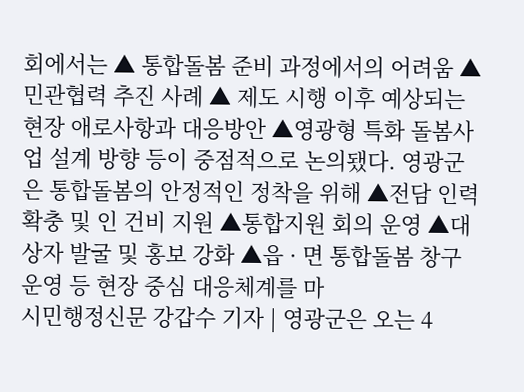회에서는 ▲ 통합돌봄 준비 과정에서의 어려움 ▲민관협력 추진 사례 ▲ 제도 시행 이후 예상되는 현장 애로사항과 대응방안 ▲영광형 특화 돌봄사업 설계 방향 등이 중점적으로 논의됐다. 영광군은 통합돌봄의 안정적인 정착을 위해 ▲전담 인력 확충 및 인 건비 지원 ▲통합지원 회의 운영 ▲대상자 발굴 및 홍보 강화 ▲읍 · 면 통합돌봄 창구 운영 등 현장 중심 대응체계를 마
시민행정신문 강갑수 기자 | 영광군은 오는 4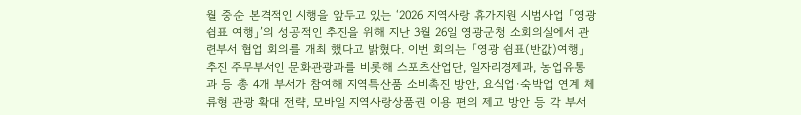월 중순 본격적인 시행을 앞두고 있는 ‘2026 지역사랑 휴가지원 시범사업 「영광 쉼표 여행」’의 성공적인 추진을 위해 지난 3월 26일 영광군청 소회의실에서 관련부서 협업 회의를 개최 했다고 밝혔다. 이번 회의는 「영광 쉼표(반값)여행」 추진 주무부서인 문화관광과를 비롯해 스포츠산업단, 일자리경제과, 농업유통과 등 총 4개 부서가 참여해 지역특산품 소비촉진 방안, 요식업·숙박업 연계 체류형 관광 확대 전략, 모바일 지역사랑상품권 이용 편의 제고 방안 등 각 부서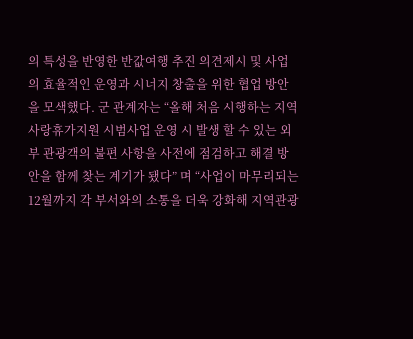의 특성을 반영한 반값여행 추진 의견제시 및 사업의 효율적인 운영과 시너지 창출을 위한 협업 방안을 모색했다. 군 관계자는 “올해 처음 시행하는 지역사랑휴가지원 시범사업 운영 시 발생 할 수 있는 외부 관광객의 불편 사항을 사전에 점검하고 해결 방안을 함께 찾는 계기가 됐다” 며 “사업이 마무리되는 12월까지 각 부서와의 소통을 더욱 강화해 지역관광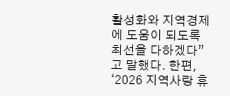활성화와 지역경제에 도움이 되도록 최선을 다하겠다” 고 말했다. 한편, ‘2026 지역사랑 휴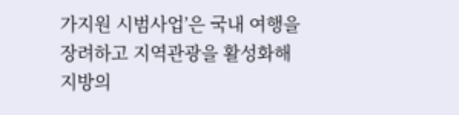가지원 시범사업’은 국내 여행을 장려하고 지역관광을 활성화해 지방의